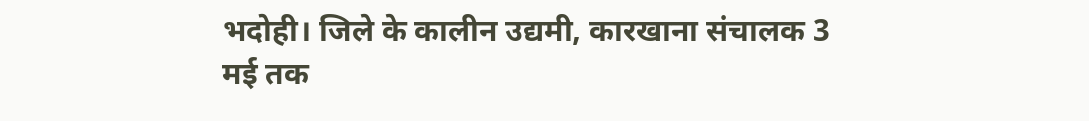भदोही। जिले के कालीन उद्यमी, कारखाना संचालक 3 मई तक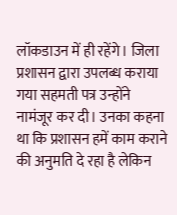लॉकडाउन में ही रहेंगे। जिला प्रशासन द्वारा उपलब्ध कराया गया सहमती पत्र उन्होंने नामंजूर कर दी। उनका कहना था कि प्रशासन हमें काम कराने की अनुमति दे रहा है लेकिन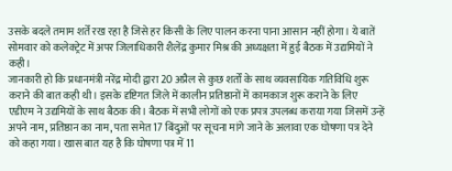उसके बदले तमाम शर्तें रख रहा है जिसे हर किसी के लिए पालन करना पाना आसान नहीं होगा। ये बातें सोमवार को कलेक्ट्रेट में अपर जिलाधिकारी शैलेंद्र कुमार मिश्र की अध्यक्षता में हुई बैठक में उद्यमियों ने कही।
जानकारी हो कि प्रधानमंत्री नरेंद्र मोदी द्वारा 20 अप्रैल से कुछ शर्तों के साथ व्यवसायिक गतिविधि शुरू कराने की बात कही थी। इसके दृष्टिगत जिले में कालीन प्रतिष्ठानों में कामकाज शुरू कराने के लिए एडीएम ने उद्यमियों के साथ बैठक की। बैठक में सभी लोगों को एक प्रपत्र उपलब्ध कराया गया जिसमें उन्हें अपने नाम, प्रतिष्ठान का नाम, पता समेत 17 बिंदुओं पर सूचना मांगे जाने के अलावा एक घोषणा पत्र देने को कहा गया। खास बात यह है कि घोषणा पत्र में 11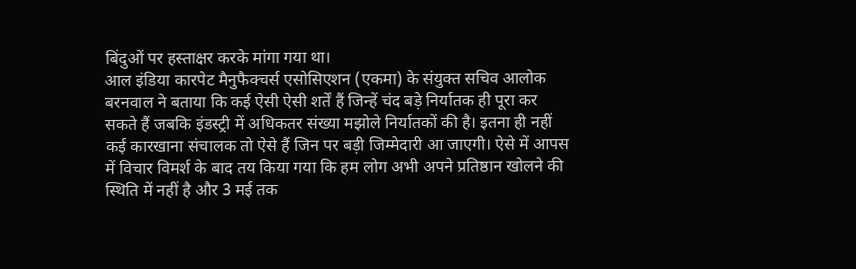बिंदुओं पर हस्ताक्षर करके मांगा गया था।
आल इंडिया कारपेट मैनुफैक्चर्स एसोसिएशन (एकमा) के संयुक्त सचिव आलोक बरनवाल ने बताया कि कई ऐसी ऐसी शर्तें हैं जिन्हें चंद बड़े निर्यातक ही पूरा कर सकते हैं जबकि इंडस्ट्री में अधिकतर संख्या मझोले निर्यातकों की है। इतना ही नहीं कई कारखाना संचालक तो ऐसे हैं जिन पर बड़ी जिम्मेदारी आ जाएगी। ऐसे में आपस में विचार विमर्श के बाद तय किया गया कि हम लोग अभी अपने प्रतिष्ठान खोलने की स्थिति में नहीं है और 3 मई तक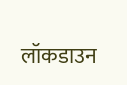लॉकडाउन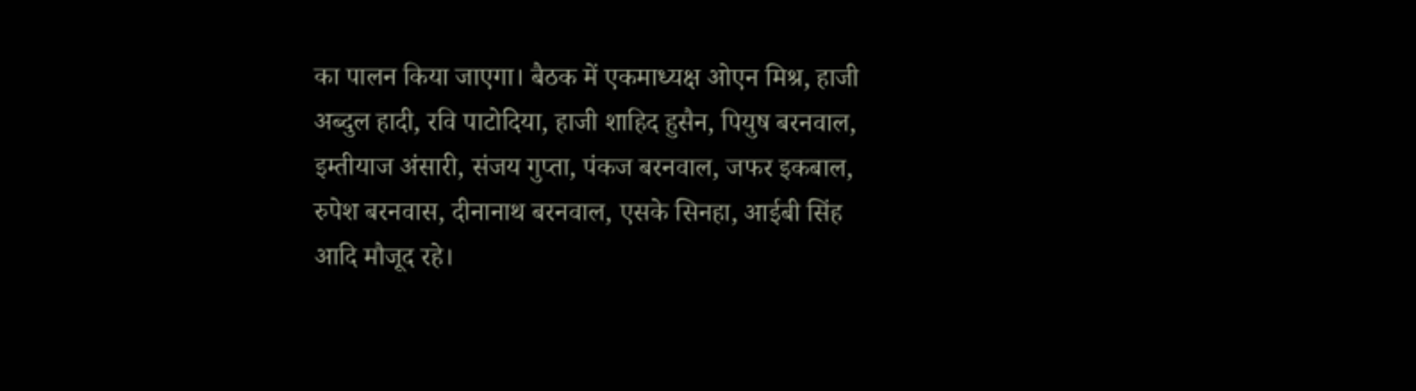का पालन किया जाएगा। बैठक में एकमाध्यक्ष ओएन मिश्र, हाजी अब्दुल हादी, रवि पाटोदिया, हाजी शाहिद हुसैन, पियुष बरनवाल, इम्तीयाज अंसारी, संजय गुप्ता, पंकज बरनवाल, जफर इकबाल, रुपेश बरनवास, दीनानाथ बरनवाल, एसके सिनहा, आईबी सिंह आदि मौजूद रहे।